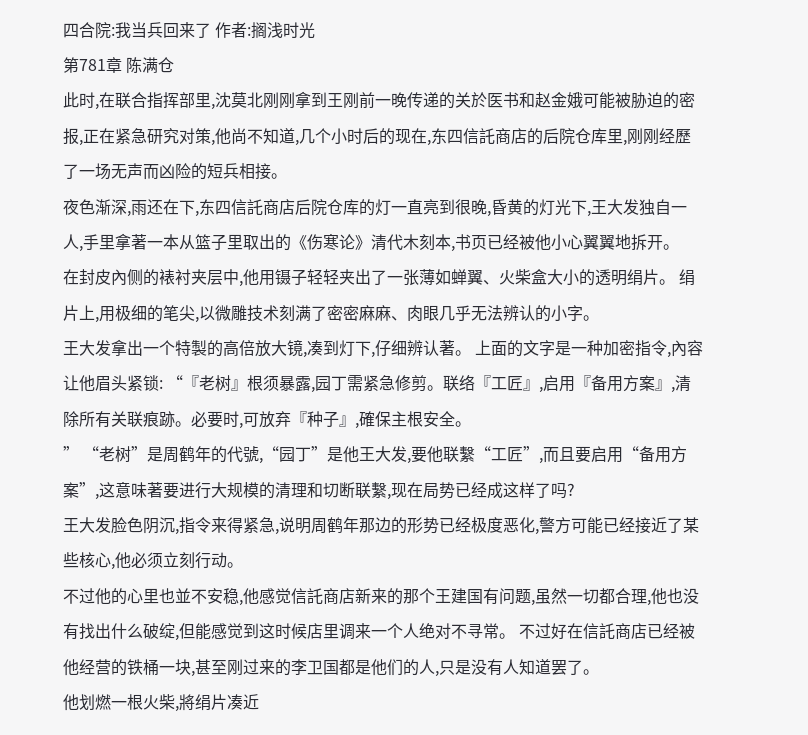四合院:我当兵回来了 作者:搁浅时光
第781章 陈满仓
此时,在联合指挥部里,沈莫北刚刚拿到王刚前一晚传递的关於医书和赵金娥可能被胁迫的密报,正在紧急研究对策,他尚不知道,几个小时后的现在,东四信託商店的后院仓库里,刚刚经歷了一场无声而凶险的短兵相接。
夜色渐深,雨还在下,东四信託商店后院仓库的灯一直亮到很晚,昏黄的灯光下,王大发独自一人,手里拿著一本从篮子里取出的《伤寒论》清代木刻本,书页已经被他小心翼翼地拆开。
在封皮內侧的裱衬夹层中,他用镊子轻轻夹出了一张薄如蝉翼、火柴盒大小的透明绢片。 绢片上,用极细的笔尖,以微雕技术刻满了密密麻麻、肉眼几乎无法辨认的小字。
王大发拿出一个特製的高倍放大镜,凑到灯下,仔细辨认著。 上面的文字是一种加密指令,內容让他眉头紧锁: “『老树』根须暴露,园丁需紧急修剪。联络『工匠』,启用『备用方案』,清除所有关联痕跡。必要时,可放弃『种子』,確保主根安全。
” “老树”是周鹤年的代號,“园丁”是他王大发,要他联繫“工匠”,而且要启用“备用方案”,这意味著要进行大规模的清理和切断联繫,现在局势已经成这样了吗?
王大发脸色阴沉,指令来得紧急,说明周鹤年那边的形势已经极度恶化,警方可能已经接近了某些核心,他必须立刻行动。
不过他的心里也並不安稳,他感觉信託商店新来的那个王建国有问题,虽然一切都合理,他也没有找出什么破绽,但能感觉到这时候店里调来一个人绝对不寻常。 不过好在信託商店已经被他经营的铁桶一块,甚至刚过来的李卫国都是他们的人,只是没有人知道罢了。
他划燃一根火柴,將绢片凑近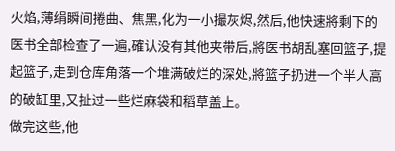火焰,薄绢瞬间捲曲、焦黑,化为一小撮灰烬,然后,他快速將剩下的医书全部检查了一遍,確认没有其他夹带后,將医书胡乱塞回篮子,提起篮子,走到仓库角落一个堆满破烂的深处,將篮子扔进一个半人高的破缸里,又扯过一些烂麻袋和稻草盖上。
做完这些,他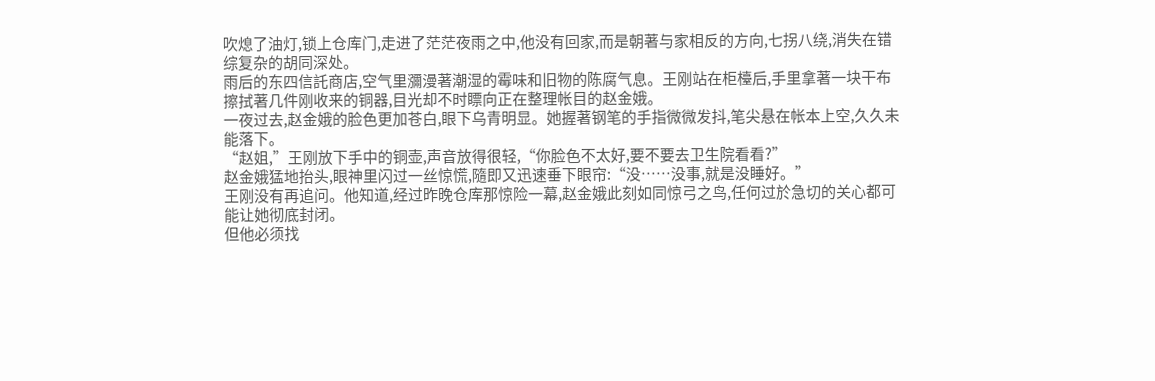吹熄了油灯,锁上仓库门,走进了茫茫夜雨之中,他没有回家,而是朝著与家相反的方向,七拐八绕,消失在错综复杂的胡同深处。
雨后的东四信託商店,空气里瀰漫著潮湿的霉味和旧物的陈腐气息。王刚站在柜檯后,手里拿著一块干布擦拭著几件刚收来的铜器,目光却不时瞟向正在整理帐目的赵金娥。
一夜过去,赵金娥的脸色更加苍白,眼下乌青明显。她握著钢笔的手指微微发抖,笔尖悬在帐本上空,久久未能落下。
“赵姐,”王刚放下手中的铜壶,声音放得很轻,“你脸色不太好,要不要去卫生院看看?”
赵金娥猛地抬头,眼神里闪过一丝惊慌,隨即又迅速垂下眼帘:“没……没事,就是没睡好。”
王刚没有再追问。他知道,经过昨晚仓库那惊险一幕,赵金娥此刻如同惊弓之鸟,任何过於急切的关心都可能让她彻底封闭。
但他必须找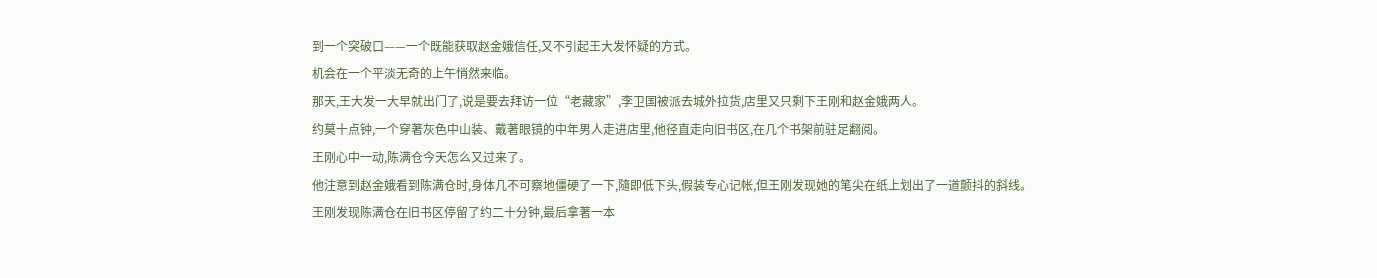到一个突破口——一个既能获取赵金娥信任,又不引起王大发怀疑的方式。
机会在一个平淡无奇的上午悄然来临。
那天,王大发一大早就出门了,说是要去拜访一位“老藏家”,李卫国被派去城外拉货,店里又只剩下王刚和赵金娥两人。
约莫十点钟,一个穿著灰色中山装、戴著眼镜的中年男人走进店里,他径直走向旧书区,在几个书架前驻足翻阅。
王刚心中一动,陈满仓今天怎么又过来了。
他注意到赵金娥看到陈满仓时,身体几不可察地僵硬了一下,隨即低下头,假装专心记帐,但王刚发现她的笔尖在纸上划出了一道颤抖的斜线。
王刚发现陈满仓在旧书区停留了约二十分钟,最后拿著一本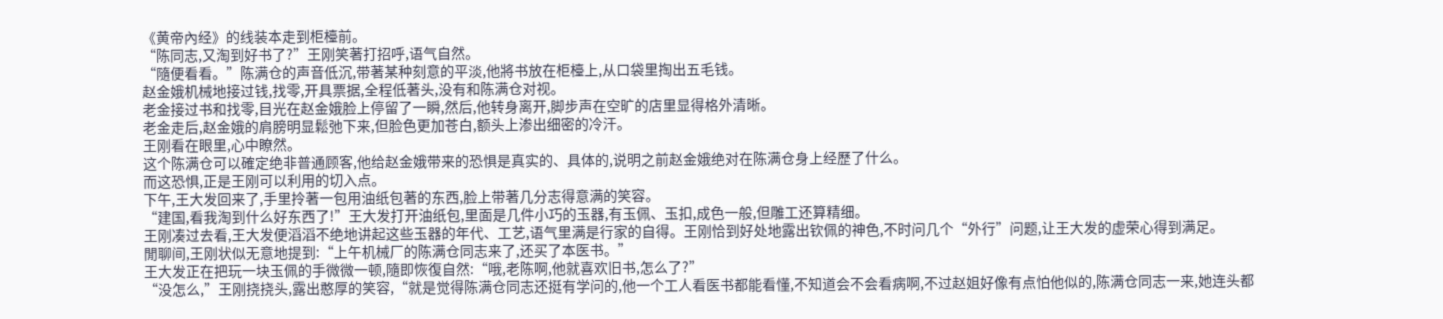《黄帝內经》的线装本走到柜檯前。
“陈同志,又淘到好书了?”王刚笑著打招呼,语气自然。
“隨便看看。”陈满仓的声音低沉,带著某种刻意的平淡,他將书放在柜檯上,从口袋里掏出五毛钱。
赵金娥机械地接过钱,找零,开具票据,全程低著头,没有和陈满仓对视。
老金接过书和找零,目光在赵金娥脸上停留了一瞬,然后,他转身离开,脚步声在空旷的店里显得格外清晰。
老金走后,赵金娥的肩膀明显鬆弛下来,但脸色更加苍白,额头上渗出细密的冷汗。
王刚看在眼里,心中瞭然。
这个陈满仓可以確定绝非普通顾客,他给赵金娥带来的恐惧是真实的、具体的,说明之前赵金娥绝对在陈满仓身上经歷了什么。
而这恐惧,正是王刚可以利用的切入点。
下午,王大发回来了,手里拎著一包用油纸包著的东西,脸上带著几分志得意满的笑容。
“建国,看我淘到什么好东西了!”王大发打开油纸包,里面是几件小巧的玉器,有玉佩、玉扣,成色一般,但雕工还算精细。
王刚凑过去看,王大发便滔滔不绝地讲起这些玉器的年代、工艺,语气里满是行家的自得。王刚恰到好处地露出钦佩的神色,不时问几个“外行”问题,让王大发的虚荣心得到满足。
閒聊间,王刚状似无意地提到:“上午机械厂的陈满仓同志来了,还买了本医书。”
王大发正在把玩一块玉佩的手微微一顿,隨即恢復自然:“哦,老陈啊,他就喜欢旧书,怎么了?”
“没怎么,”王刚挠挠头,露出憨厚的笑容,“就是觉得陈满仓同志还挺有学问的,他一个工人看医书都能看懂,不知道会不会看病啊,不过赵姐好像有点怕他似的,陈满仓同志一来,她连头都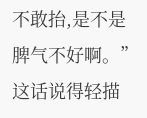不敢抬,是不是脾气不好啊。”
这话说得轻描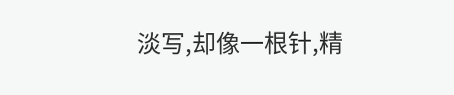淡写,却像一根针,精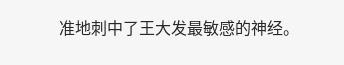准地刺中了王大发最敏感的神经。